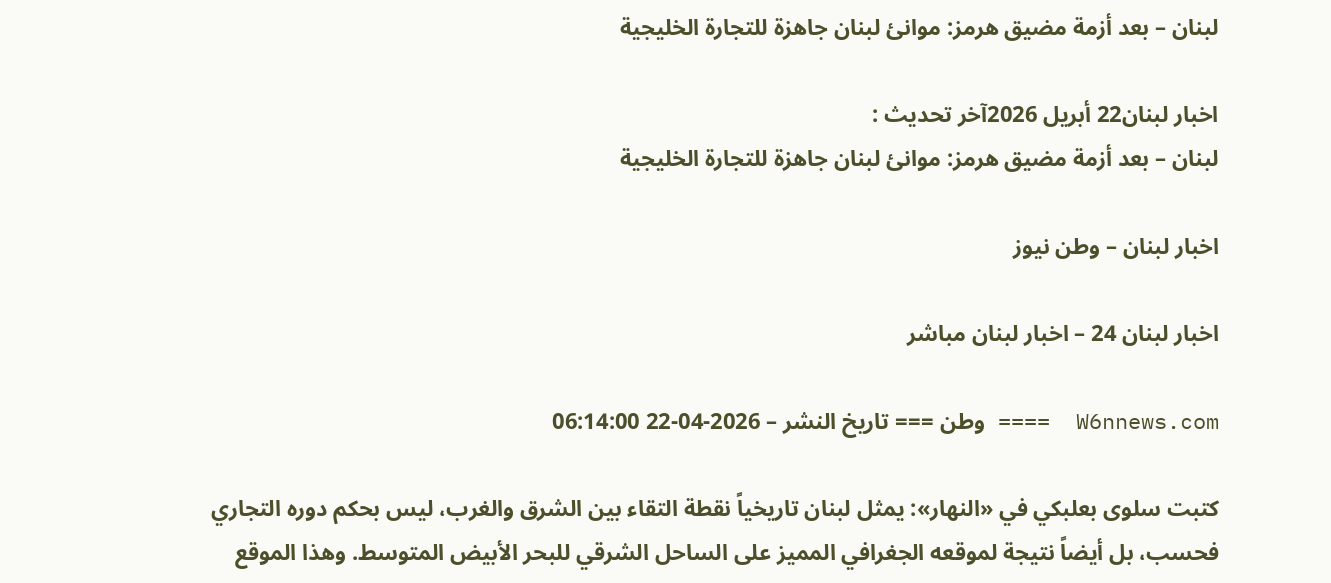لبنان – بعد أزمة مضيق هرمز: موانئ لبنان جاهزة للتجارة الخليجية

اخبار لبنان22 أبريل 2026آخر تحديث :
لبنان – بعد أزمة مضيق هرمز: موانئ لبنان جاهزة للتجارة الخليجية

اخبار لبنان – وطن نيوز

اخبار لبنان 24 – اخبار لبنان مباشر

W6nnews.com  ==== وطن === تاريخ النشر – 2026-04-22 06:14:00

كتبت سلوى بعلبكي في «النهار»: يمثل لبنان تاريخياً نقطة التقاء بين الشرق والغرب، ليس بحكم دوره التجاري فحسب، بل أيضاً نتيجة لموقعه الجغرافي المميز على الساحل الشرقي للبحر الأبيض المتوسط. وهذا الموقع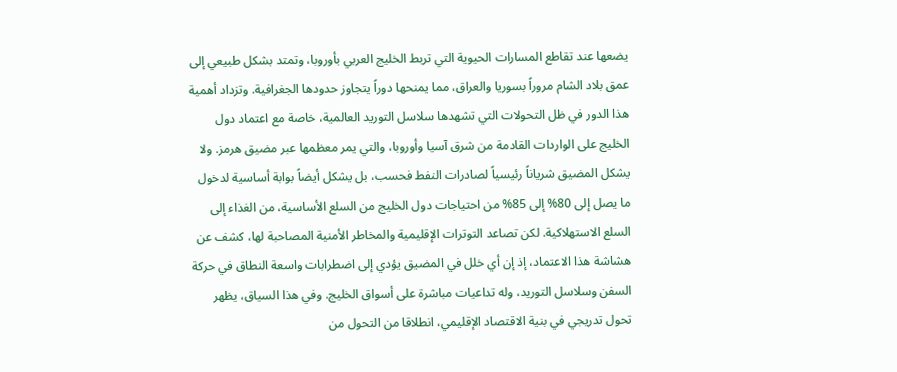يضعها عند تقاطع المسارات الحيوية التي تربط الخليج العربي بأوروبا، وتمتد بشكل طبيعي إلى عمق بلاد الشام مروراً بسوريا والعراق، مما يمنحها دوراً يتجاوز حدودها الجغرافية. وتزداد أهمية هذا الدور في ظل التحولات التي تشهدها سلاسل التوريد العالمية، خاصة مع اعتماد دول الخليج على الواردات القادمة من شرق آسيا وأوروبا، والتي يمر معظمها عبر مضيق هرمز. ولا يشكل المضيق شرياناً رئيسياً لصادرات النفط فحسب، بل يشكل أيضاً بوابة أساسية لدخول ما يصل إلى 80% إلى 85% من احتياجات دول الخليج من السلع الأساسية، من الغذاء إلى السلع الاستهلاكية. لكن تصاعد التوترات الإقليمية والمخاطر الأمنية المصاحبة لها، كشف عن هشاشة هذا الاعتماد، إذ إن أي خلل في المضيق يؤدي إلى اضطرابات واسعة النطاق في حركة السفن وسلاسل التوريد، وله تداعيات مباشرة على أسواق الخليج. وفي هذا السياق، يظهر تحول تدريجي في بنية الاقتصاد الإقليمي، انطلاقا من التحول من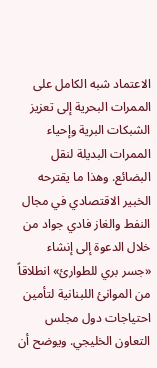الاعتماد شبه الكامل على الممرات البحرية إلى تعزيز الشبكات البرية وإحياء الممرات البديلة لنقل البضائع. وهذا ما يقترحه الخبير الاقتصادي في مجال النفط والغاز فادي جواد من خلال الدعوة إلى إنشاء «جسر بري للطوارئ» انطلاقاً من الموانئ اللبنانية لتأمين احتياجات دول مجلس التعاون الخليجي. ويوضح أن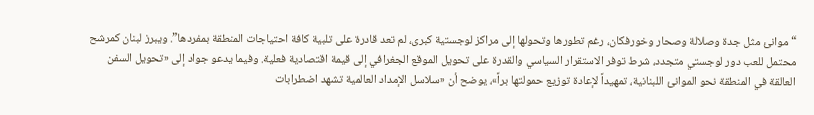“موانئ مثل جدة وصلالة وصحار وخورفكان، رغم تطورها وتحولها إلى مراكز لوجستية كبرى، لم تعد قادرة على تلبية كافة احتياجات المنطقة بمفردها”. ويبرز لبنان كمرشح محتمل للعب دور لوجستي متجدد، شرط توفر الاستقرار السياسي والقدرة على تحويل الموقع الجغرافي إلى قيمة اقتصادية فعلية. وفيما يدعو جواد إلى «تحويل السفن العالقة في المنطقة نحو الموانئ اللبنانية، تمهيداً لإعادة توزيع حمولتها براً»، يوضح أن «سلاسل الإمداد العالمية تشهد اضطرابات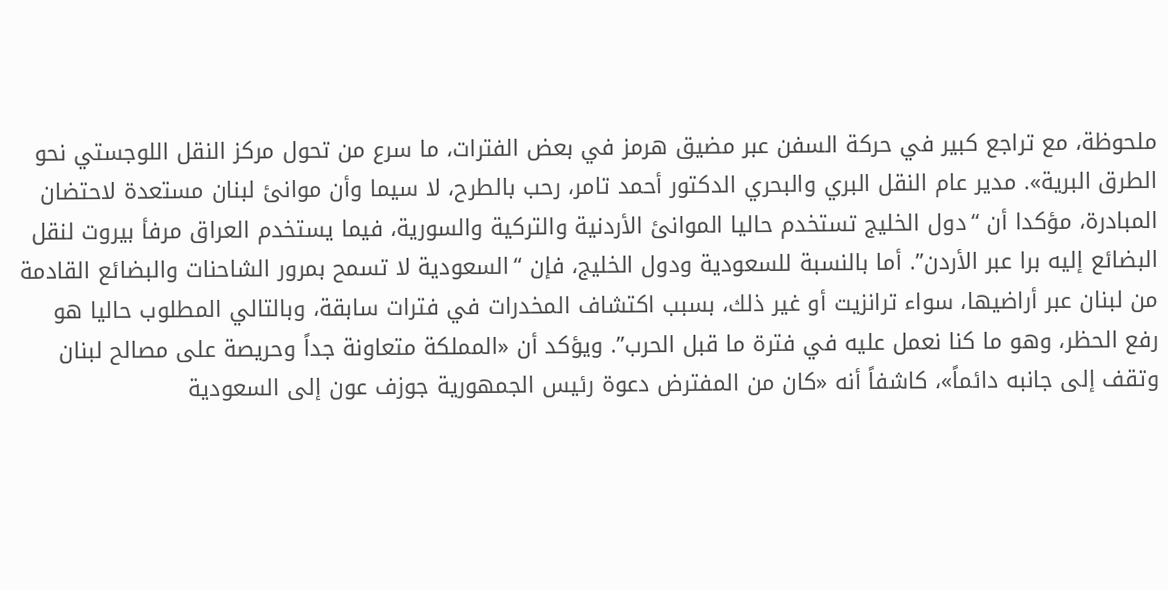ملحوظة، مع تراجع كبير في حركة السفن عبر مضيق هرمز في بعض الفترات، ما سرع من تحول مركز النقل اللوجستي نحو الطرق البرية». مدير عام النقل البري والبحري الدكتور أحمد تامر، رحب بالطرح، لا سيما وأن موانئ لبنان مستعدة لاحتضان المبادرة، مؤكدا أن “دول الخليج تستخدم حاليا الموانئ الأردنية والتركية والسورية، فيما يستخدم العراق مرفأ بيروت لنقل البضائع إليه برا عبر الأردن”. أما بالنسبة للسعودية ودول الخليج، فإن “السعودية لا تسمح بمرور الشاحنات والبضائع القادمة من لبنان عبر أراضيها، سواء ترانزيت أو غير ذلك، بسبب اكتشاف المخدرات في فترات سابقة، وبالتالي المطلوب حاليا هو رفع الحظر، وهو ما كنا نعمل عليه في فترة ما قبل الحرب”. ويؤكد أن «المملكة متعاونة جداً وحريصة على مصالح لبنان وتقف إلى جانبه دائماً»، كاشفاً أنه «كان من المفترض دعوة رئيس الجمهورية جوزف عون إلى السعودية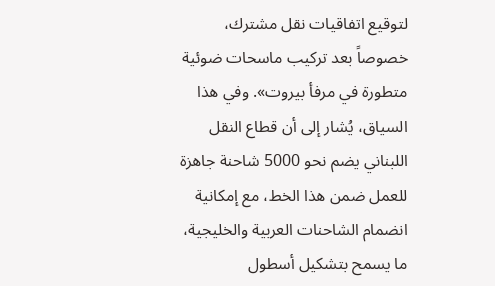لتوقيع اتفاقيات نقل مشترك، خصوصاً بعد تركيب ماسحات ضوئية متطورة في مرفأ بيروت». وفي هذا السياق، يُشار إلى أن قطاع النقل اللبناني يضم نحو 5000 شاحنة جاهزة للعمل ضمن هذا الخط، مع إمكانية انضمام الشاحنات العربية والخليجية، ما يسمح بتشكيل أسطول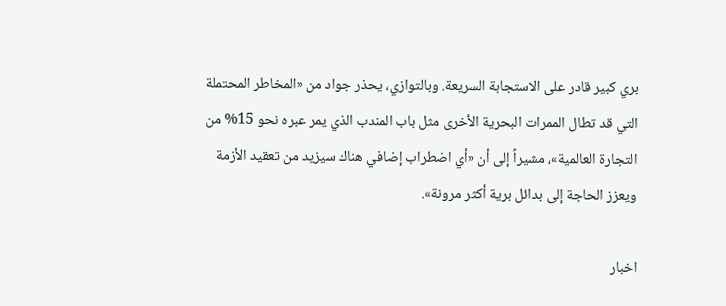بري كبير قادر على الاستجابة السريعة. وبالتوازي، يحذر جواد من «المخاطر المحتملة التي قد تطال الممرات البحرية الأخرى مثل باب المندب الذي يمر عبره نحو 15% من التجارة العالمية»، مشيراً إلى أن «أي اضطراب إضافي هناك سيزيد من تعقيد الأزمة ويعزز الحاجة إلى بدائل برية أكثر مرونة».

اخبار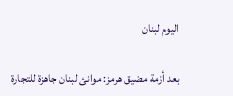اليوم لبنان

بعد أزمة مضيق هرمز: موانئ لبنان جاهزة للتجارة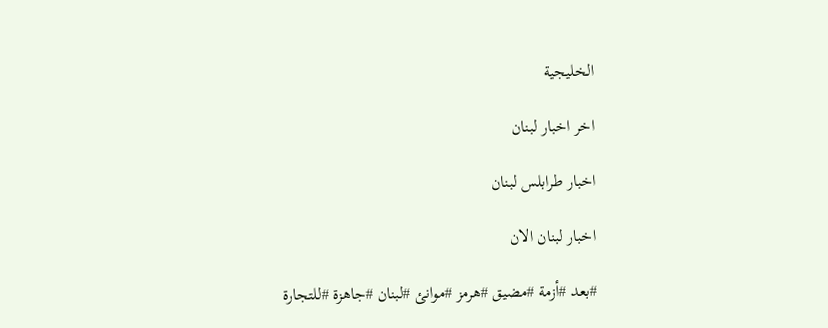الخليجية

اخر اخبار لبنان

اخبار طرابلس لبنان

اخبار لبنان الان

#بعد #أزمة #مضيق #هرمز #موانئ #لبنان #جاهزة #للتجارة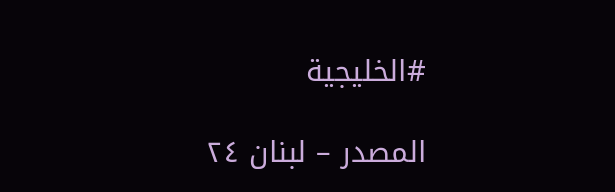#الخليجية

المصدر – لبنان ٢٤